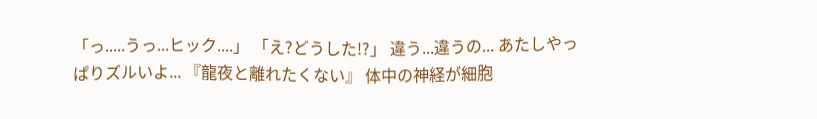「っ.....うっ...ヒック....」 「え?どうした!?」 違う...違うの... あたしやっぱりズルいよ... 『龍夜と離れたくない』 体中の神経が細胞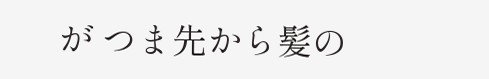が つま先から髪の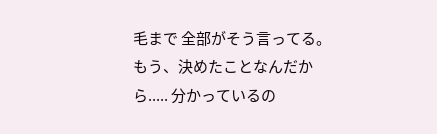毛まで 全部がそう言ってる。 もう、決めたことなんだから..... 分かっているの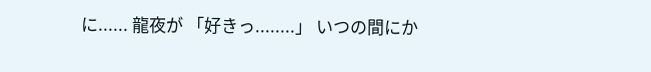に...... 龍夜が 「好きっ........」 いつの間にか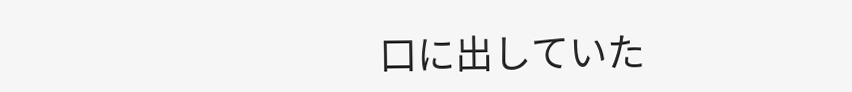口に出していた